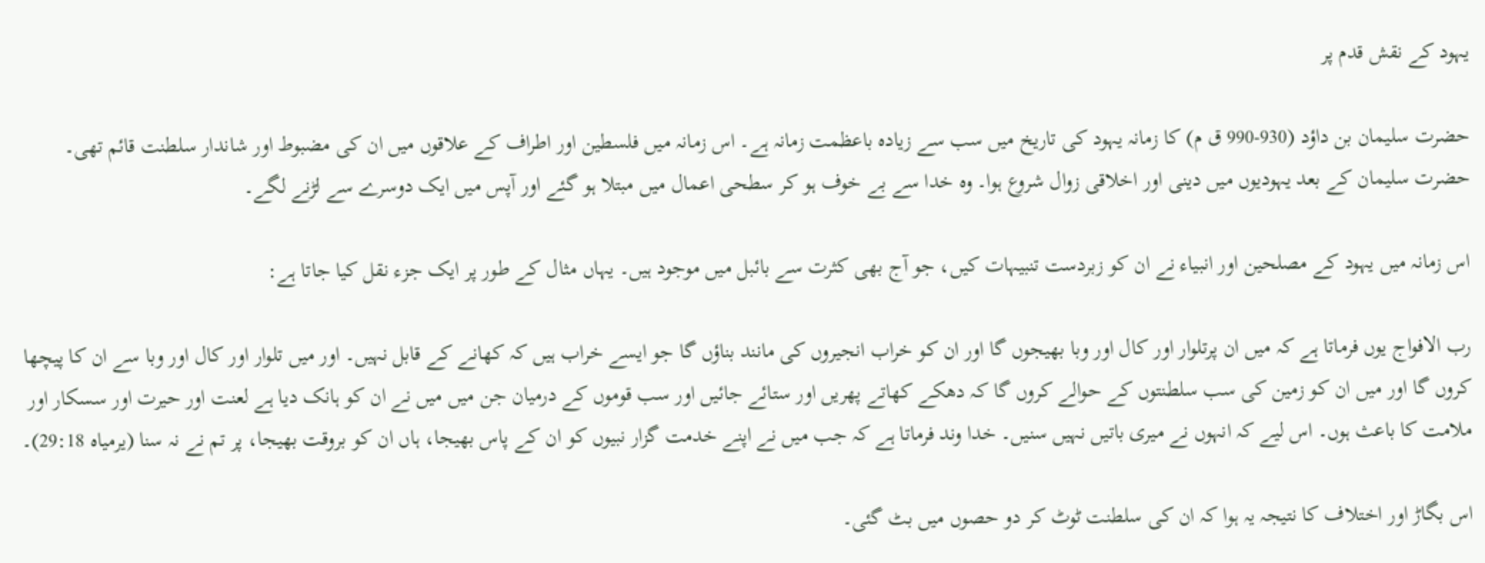یہود کے نقش قدم پر

حضرت سلیمان بن داؤد (930-990 ق م) کا زمانہ یہود کی تاریخ میں سب سے زیادہ باعظمت زمانہ ہے۔ اس زمانہ میں فلسطین اور اطراف کے علاقوں میں ان کی مضبوط اور شاندار سلطنت قائم تھی۔ حضرت سلیمان کے بعد یہودیوں میں دینی اور اخلاقی زوال شروع ہوا۔ وہ خدا سے بے خوف ہو کر سطحی اعمال میں مبتلا ہو گئے اور آپس میں ایک دوسرے سے لڑنے لگے۔

اس زمانہ میں یہود کے مصلحین اور انبیاء نے ان کو زبردست تنبیہات کیں، جو آج بھی کثرت سے بائبل میں موجود ہیں۔ یہاں مثال کے طور پر ایک جزء نقل کیا جاتا ہے:

رب الافواج یوں فرماتا ہے کہ میں ان پرتلوار اور کال اور وبا بھیجوں گا اور ان کو خراب انجیروں کی مانند بناؤں گا جو ایسے خراب ہیں کہ کھانے کے قابل نہیں۔ اور میں تلوار اور کال اور وبا سے ان کا پیچھا کروں گا اور میں ان کو زمین کی سب سلطنتوں کے حوالے کروں گا کہ دھکے کھاتے پھریں اور ستائے جائیں اور سب قوموں کے درمیان جن میں میں نے ان کو ہانک دیا ہے لعنت اور حیرت اور سسکار اور ملامت کا باعث ہوں۔ اس لیے کہ انہوں نے میری باتیں نہیں سنیں۔ خدا وند فرماتا ہے کہ جب میں نے اپنے خدمت گزار نبیوں کو ان کے پاس بھیجا، ہاں ان کو بروقت بھیجا، پر تم نے نہ سنا (یرمیاہ 29:18)۔

اس بگاڑ اور اختلاف کا نتیجہ یہ ہوا کہ ان کی سلطنت ٹوٹ کر دو حصوں میں بٹ گئی۔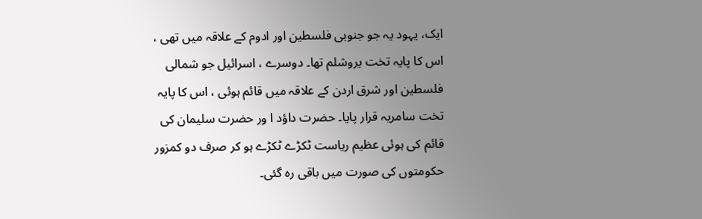ایک، یہود یہ جو جنوبی فلسطین اور ادوم کے علاقہ میں تھی ، اس کا پایہ تخت یروشلم تھا۔ دوسرے ، اسرائیل جو شمالی فلسطین اور شرق اردن کے علاقہ میں قائم ہوئی ، اس کا پایہ تخت سامریہ قرار پایا۔ حضرت داؤد ا ور حضرت سلیمان کی قائم کی ہوئی عظیم ریاست ٹکڑے ٹکڑے ہو کر صرف دو کمزور حکومتوں کی صورت میں باقی رہ گئی۔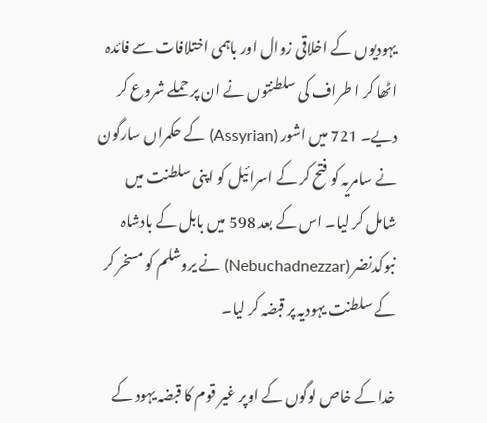یہودیوں کے اخلاقی زوال اور باہمی اختلافات سے فائدہ اٹھا کر ا طراف کی سلطنتوں نے ان پر حملے شروع کر دیے۔ 721 میں اشور (Assyrian) کے حکمراں سارگون نے سامریہ کو فتح کر کے اسرائیل کو اپنی سلطنت میں شامل کر لیا۔ اس کے بعد 598 میں بابل کے بادشاہ نبوکدنضر (Nebuchadnezzar) نے یروشلم کو مسخر کر کے سلطنت یہودیہ پر قبضہ کر لیا۔

خدا کے خاص لوگوں کے اوپر غیر قوم کا قبضہ یہود کے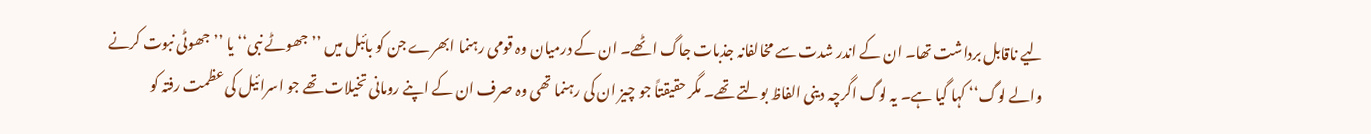لیے ناقابل برداشت تھا۔ ان کے اندر شدت سے مخالفانہ جذبات جاگ اٹھے۔ ان کے درمیان وہ قومی رہنما ابھرے جن کو بائبل میں ’’جھوٹے نبی‘‘ یا ’’جھوٹی نبوت کرنے والے لوگ‘‘ کہا گیا ہے۔ یہ لوگ اگرچہ دینی الفاظ بولتے تھے۔ مگر حقیقتاً جو چیز ان کی رہنما تھی وہ صرف ان کے اپنے رومانی تخیلات تھے جو اسرائیل کی عظمت رفتہ کو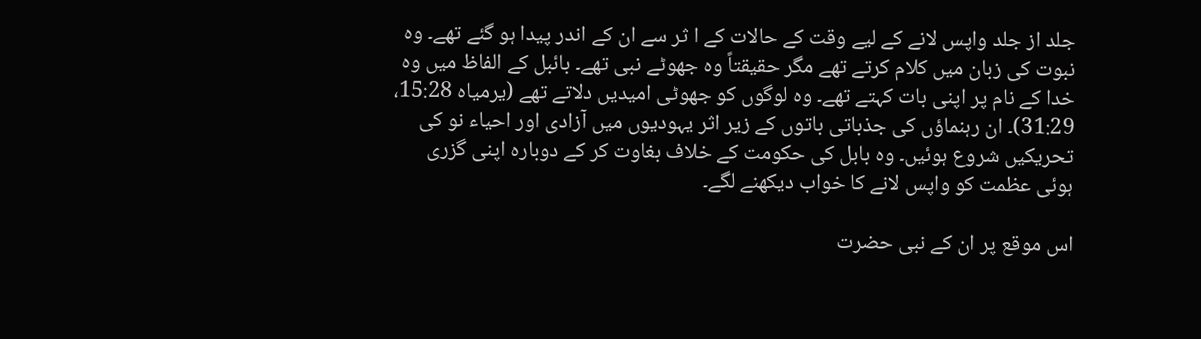جلد از جلد واپس لانے کے لیے وقت کے حالات کے ا ثر سے ان کے اندر پیدا ہو گئے تھے۔ وہ نبوت کی زبان میں کلام کرتے تھے مگر حقیقتاً وہ جھوٹے نبی تھے۔ بائبل کے الفاظ میں وہ خدا کے نام پر اپنی بات کہتے تھے۔ وہ لوگوں کو جھوٹی امیدیں دلاتے تھے (یرمیاہ 15:28، 31:29)۔ ان رہنماؤں کی جذباتی باتوں کے زیر اثر یہودیوں میں آزادی اور احیاء نو کی تحریکیں شروع ہوئیں۔ وہ بابل کی حکومت کے خلاف بغاوت کر کے دوبارہ اپنی گزری ہوئی عظمت کو واپس لانے کا خواب دیکھنے لگے۔

اس موقع پر ان کے نبی حضرت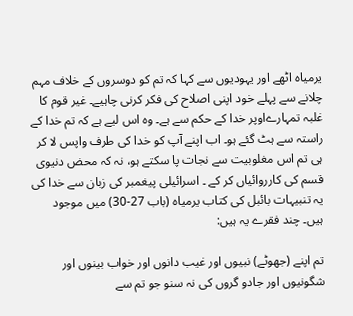یرمیاہ اٹھے اور یہودیوں سے کہا کہ تم کو دوسروں کے خلاف مہم چلانے سے پہلے خود اپنی اصلاح کی فکر کرنی چاہیے۔ غیر قوم کا غلبہ تمہارےاوپر خدا کے حکم سے ہے۔ وہ اس لیے ہے کہ تم خدا کے راستہ سے ہٹ گئے ہو۔ اب اپنے آپ کو خدا کی طرف واپس لا کر ہی تم اس مغلوبیت سے نجات پا سکتے ہو، نہ کہ محض دنیوی قسم کی کارروائیاں کر کے ۔ اسرائیلی پیغمبر کی زبان سے خدا کی یہ تنبیہات بائبل کی کتاب یرمیاہ (باب 27-30) میں موجود ہیں۔ چند فقرے یہ ہیں:

تم اپنے (جھوٹے) نبیوں اور غیب دانوں اور خواب بینوں اور شگونیوں اور جادو گروں کی نہ سنو جو تم سے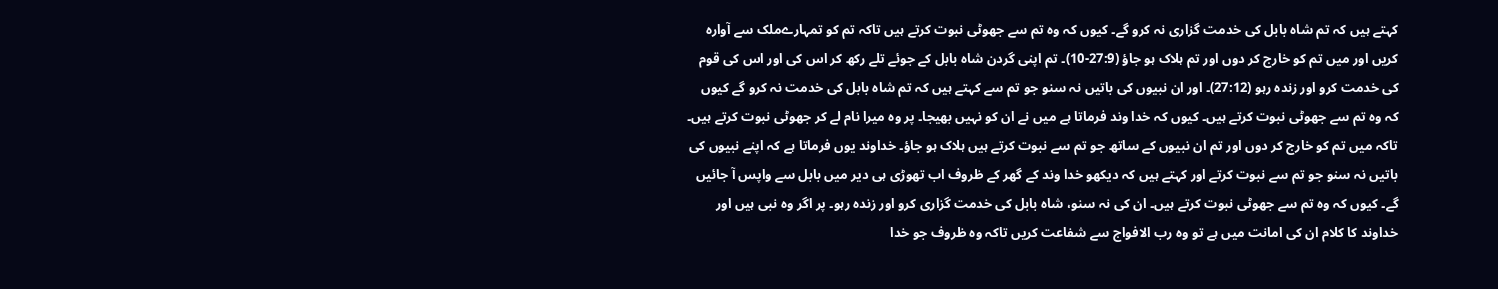کہتے ہیں کہ تم شاہ بابل کی خدمت گزاری نہ کرو گے۔ کیوں کہ وہ تم سے جھوٹی نبوت کرتے ہیں تاکہ تم کو تمہارےملک سے آوارہ کریں اور میں تم کو خارج کر دوں اور تم ہلاک ہو جاؤ (27:9-10)۔ تم اپنی گردن شاہ بابل کے جوئے تلے رکھ کر اس کی اور اس کی قوم کی خدمت کرو اور زندہ رہو (27:12)۔ اور ان نبیوں کی باتیں نہ سنو جو تم سے کہتے ہیں کہ تم شاہ بابل کی خدمت نہ کرو گے کیوں کہ وہ تم سے جھوٹی نبوت کرتے ہیں۔ کیوں کہ خدا وند فرماتا ہے میں نے ان کو نہیں بھیجا۔ پر وہ میرا نام لے کر جھوٹی نبوت کرتے ہیں۔ تاکہ میں تم کو خارج کر دوں اور تم ان نبیوں کے ساتھ جو تم سے نبوت کرتے ہیں ہلاک ہو جاؤ۔ خداوند یوں فرماتا ہے کہ اپنے نبیوں کی باتیں نہ سنو جو تم سے نبوت کرتے اور کہتے ہیں کہ دیکھو خدا وند کے گھر کے ظروف اب تھوڑی ہی دیر میں بابل سے واپس آ جائیں گے۔ کیوں کہ وہ تم سے جھوٹی نبوت کرتے ہیں۔ ان کی نہ سنو، شاہ بابل کی خدمت گزاری کرو اور زندہ رہو۔ پر اگر وہ نبی ہیں اور خداوند کا کلام ان کی امانت میں ہے تو وہ رب الافواج سے شفاعت کریں تاکہ وہ ظروف جو خدا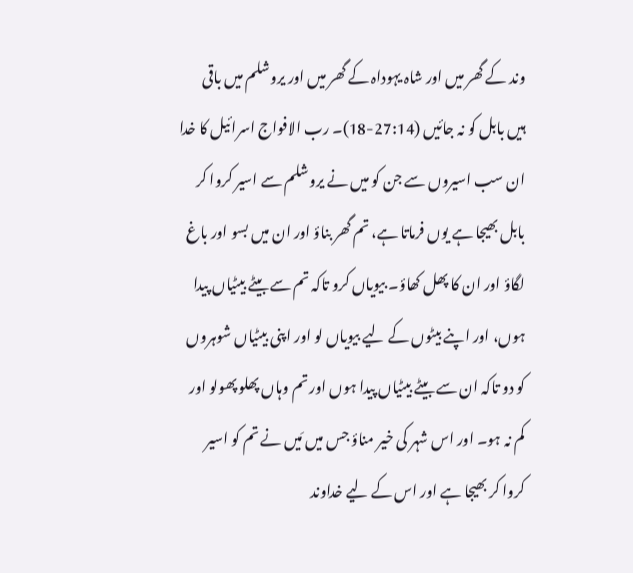وند کے گھر میں اور شاہ یہوداہ کے گھر میں اور یروشلم میں باقی ہیں بابل کو نہ جائیں (27:14-18)۔ رب الافواج اسرائیل کا خدا ان سب اسیروں سے جن کو میں نے یروشلم سے اسیر کروا کر بابل بھیجا ہے یوں فرماتا ہے، تم گھر بناؤ اور ان میں بسو اور باغ لگاؤ اور ان کا پھل کھاؤ۔ بیویاں کرو تاکہ تم سے بیٹے بیٹیاں پیدا ہوں، اور اپنے بیٹوں کے لیے بیویاں لو اور اپنی بیٹیاں شوہروں کو دو تاکہ ان سے بیٹے بیٹیاں پیدا ہوں اور تم وہاں پھلو پھولو اور کم نہ ہو۔ اور اس شہر کی خیر مناؤ جس میں مَیں نے تم کو اسیر کروا کر بھیجا ہے اور اس کے لیے خداوند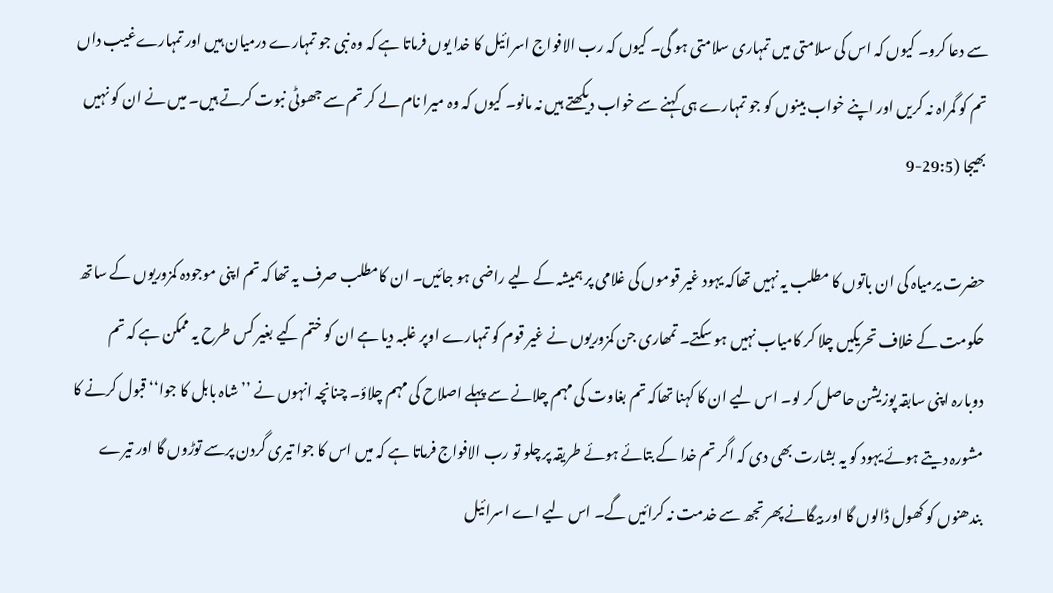سے دعا کرو۔ کیوں کہ اس کی سلامتی میں تمہاری سلامتی ہو گی۔ کیوں کہ رب الافواج اسرائیل کا خدا یوں فرماتا ہے کہ وہ نبی جو تمہارے درمیان ہیں اور تمہارےغیب داں تم کو گمراہ نہ کریں اور اپنے خواب بینوں کو جو تمہارے ہی کہنے سے خواب دیکھتے ہیں نہ مانو۔ کیوں کہ وہ میرا نام لے کر تم سے جھوٹی نبوت کرتے ہیں۔ میں نے ان کو نہیں بھیجا (29:5-9

حضرت یرمیاہ کی ان باتوں کا مطلب یہ نہیں تھاکہ یہود غیر قوموں کی غلامی پر ہمیشہ کے لیے راضی ہو جائیں۔ ان کامطلب صرف یہ تھا کہ تم اپنی موجودہ کمزوریوں کے ساتھ حکومت کے خلاف تحریکیں چلا کر کامیاب نہیں ہو سکتے۔ تمھاری جن کمزوریوں نے غیر قوم کو تمہارے اوپر غلبہ دیا ہے ان کو ختم کیے بغیر کس طرح یہ ممکن ہے کہ تم دوبارہ اپنی سابقہ پوزیشن حاصل کر لو۔ اس لیے ان کا کہنا تھاکہ تم بغاوت کی مہم چلانے سے پہلے اصلاح کی مہم چلاؤ۔ چنانچہ انہوں نے ’’شاہ بابل کا جوا‘‘ قبول کرنے کا مشورہ دیتے ہوئے یہود کو یہ بشارت بھی دی کہ اگر تم خدا کے بتائے ہوئے طریقہ پر چلو تو رب الافواج فرماتا ہے کہ میں اس کا جوا تیری گردن پرسے توڑوں گا اور تیرے بندھنوں کو کھول ڈالوں گا اور بیگانے پھر تجھ سے خدمت نہ کرائیں گے۔ اس لیے اے اسرائیل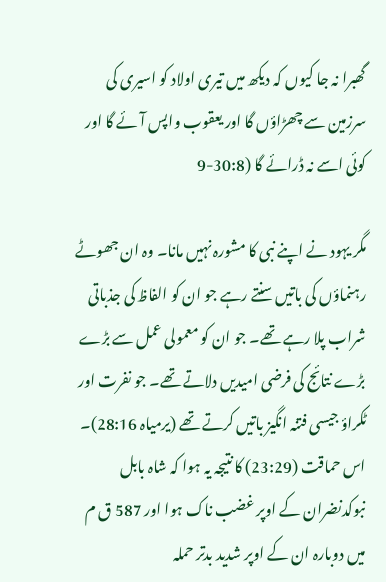گھبرا نہ جا کیوں کہ دیکھ میں تیری اولاد کو اسیری کی سرزمین سے چھڑاؤں گا اور یعقوب واپس آئے گا اور کوئی اسے نہ ڈرائے گا (30:8-9

مگر یہود نے اپنے نبی کا مشورہ نہیں مانا۔ وہ ان جھوٹے رہنماؤں کی باتیں سنتے رہے جو ان کو الفاظ کی جذباتی شراب پلا رہے تھے۔ جو ان کو معمولی عمل سے بڑے بڑے نتائج کی فرضی امیدیں دلاتے تھے۔ جو نفرت اور ٹکراؤ جیسی فتنہ انگیز باتیں کرتے تھے (یرمیاہ 28:16)۔ اس حماقت (23:29) کا نتیجہ یہ ہوا کہ شاہ بابل نبوکدنضران کے اوپر غضب ناک ہوا اور 587 ق م میں دوبارہ ان کے اوپر شدید بدتر حملہ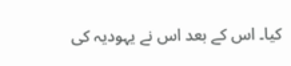کیا۔ اس کے بعد اس نے یہودیہ کی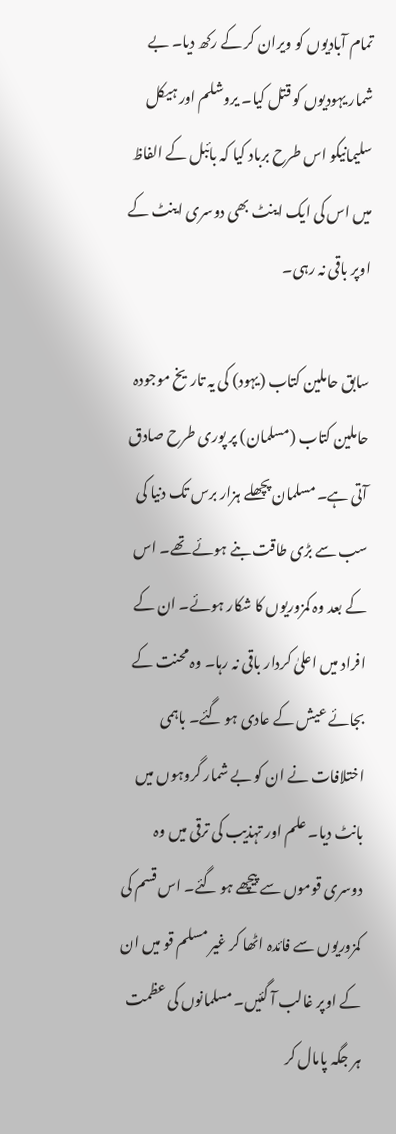تمام آبادیوں کو ویران کر کے رکھ دیا۔ بے شمار یہودیوں کو قتل کیا۔ یروشلم اور ہیکل سلیمانیکو اس طرح برباد کیا کہ بائبل کے الفاظ میں اس کی ایک اینٹ بھی دوسری اینٹ کے اوپر باقی نہ رہی۔

سابق حاملین کتاب (یہود) کی یہ تاریخ موجودہ حاملین کتاب (مسلمان) پر پوری طرح صادق آتی ہے۔ مسلمان پچھلے ہزار برس تک دنیا کی سب سے بڑی طاقت بنے ہوئے تھے۔ اس کے بعد وہ کمزوریوں کا شکار ہوئے۔ ان کے افراد میں اعلیٰ کردار باقی نہ رہا۔ وہ محنت کے بجائے عیش کے عادی ہو گئے۔ باہمی اختلافات نے ان کو بے شمار گروہوں میں بانٹ دیا۔ علم اور تہذیب کی ترقی میں وہ دوسری قوموں سے پیچھے ہو گئے۔ اس قسم کی کمزوریوں سے فائدہ اٹھا کر غیر مسلم قو میں ان کے اوپر غالب آ گئیں۔ مسلمانوں کی عظمت ہر جگہ پامال کر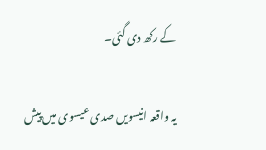کے رکھ دی گئی۔

یہ واقعہ انیسویں صدی عیسوی میں پیش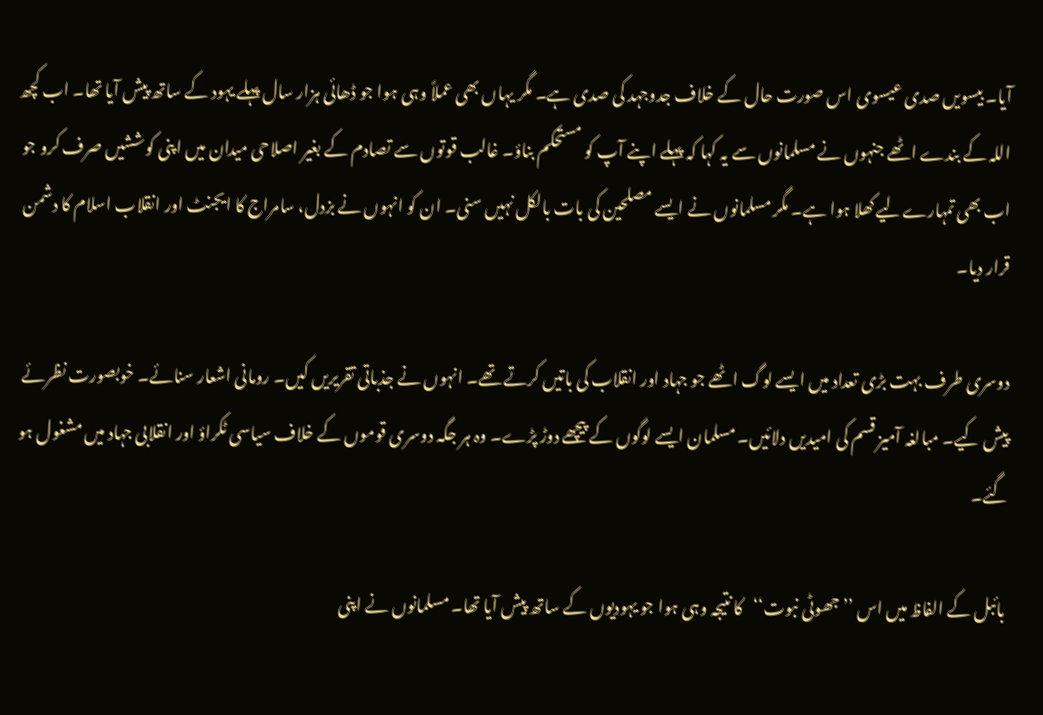آیا۔ بیسویں صدی عیسوی اس صورت حال کے خلاف جدوجہد کی صدی ہے۔ مگر یہاں بھی عملاً وہی ہوا جو ڈھائی ہزار سال پہلے یہود کے ساتھ پیش آیا تھا۔ اب کچھ اللہ کے بندے اٹھے جنہوں نے مسلمانوں سے یہ کہا کہ پہلے اپنے آپ کو مستحکم بناؤ۔ غالب قوتوں سے تصادم کے بغیر اصلاحی میدان میں اپنی کوششیں صرف کرو جو اب بھی تمہارےلیے کھلا ہوا ہے۔ مگر مسلمانوں نے ایسے مصلحین کی بات بالکل نہیں سنی۔ ان کو انہوں نے بزدل، سامراج کا ایجنٹ اور انقلاب اسلام کا دشمن قرار دیا۔

دوسری طرف بہت بڑی تعداد میں ایسے لوگ اٹھے جو جہاد اور انقلاب کی باتیں کرتے تھے۔ انہوں نے جذباتی تقریریں کیں۔ رومانی اشعار سنائے۔ خوبصورت نظرئے پیش کیے۔ مبالغہ آمیز قسم کی امیدیں دلائیں۔ مسلمان ایسے لوگوں کے پیچھے دوڑ پڑے۔ وہ ہر جگہ دوسری قوموں کے خلاف سیاسی ٹکراؤ اور انقلابی جہاد میں مشغول ہو گئے۔

 بائبل کے الفاظ میں اس ’’جھوٹی نبوت‘‘   کا نتیجہ وہی ہوا جو یہودیوں کے ساتھ پیش آیا تھا۔ مسلمانوں نے اپنی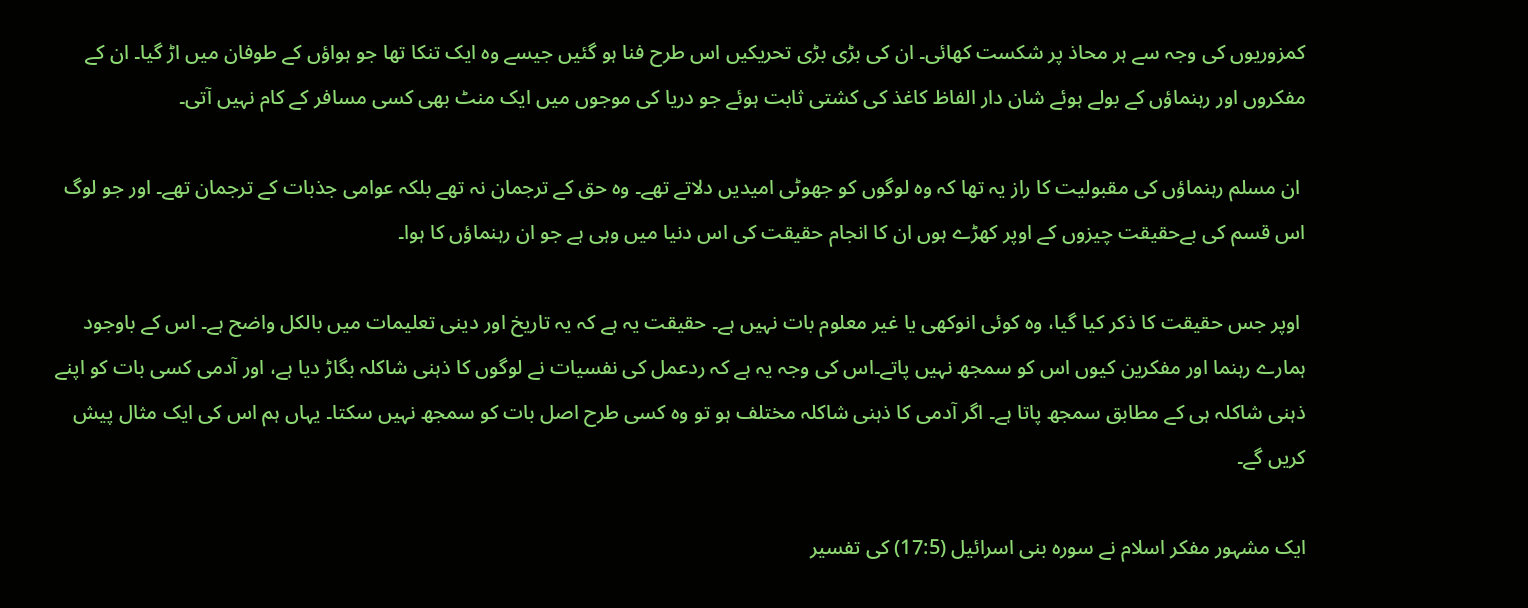کمزوریوں کی وجہ سے ہر محاذ پر شکست کھائی۔ ان کی بڑی بڑی تحریکیں اس طرح فنا ہو گئیں جیسے وہ ایک تنکا تھا جو ہواؤں کے طوفان میں اڑ گیا۔ ان کے مفکروں اور رہنماؤں کے بولے ہوئے شان دار الفاظ کاغذ کی کشتی ثابت ہوئے جو دریا کی موجوں میں ایک منٹ بھی کسی مسافر کے کام نہیں آتی۔

 ان مسلم رہنماؤں کی مقبولیت کا راز یہ تھا کہ وہ لوگوں کو جھوٹی امیدیں دلاتے تھے۔ وہ حق کے ترجمان نہ تھے بلکہ عوامی جذبات کے ترجمان تھے۔ اور جو لوگ اس قسم کی بےحقیقت چیزوں کے اوپر کھڑے ہوں ان کا انجام حقیقت کی اس دنیا میں وہی ہے جو ان رہنماؤں کا ہوا۔

 اوپر جس حقیقت کا ذکر کیا گیا، وہ کوئی انوکھی یا غیر معلوم بات نہیں ہے۔ حقیقت یہ ہے کہ یہ تاریخ اور دینی تعلیمات میں بالکل واضح ہے۔ اس کے باوجود ہمارے رہنما اور مفکرین کیوں اس کو سمجھ نہیں پاتے۔اس کی وجہ یہ ہے کہ ردعمل کی نفسیات نے لوگوں کا ذہنی شاکلہ بگاڑ دیا ہے، اور آدمی کسی بات کو اپنے ذہنی شاکلہ ہی کے مطابق سمجھ پاتا ہے۔ اگر آدمی کا ذہنی شاکلہ مختلف ہو تو وہ کسی طرح اصل بات کو سمجھ نہیں سکتا۔ یہاں ہم اس کی ایک مثال پیش کریں گے۔

ایک مشہور مفکر اسلام نے سورہ بنی اسرائیل (17:5) کی تفسیر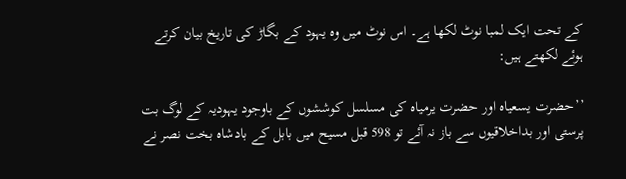کے تحت ایک لمبا نوٹ لکھا ہے۔ اس نوٹ میں وہ یہود کے بگاڑ کی تاریخ بیان کرتے ہوئے لکھتے ہیں:

’’حضرت یسعیاہ اور حضرت یرمیاہ کی مسلسل کوششوں کے باوجود یہودیہ کے لوگ بت پرستی اور بداخلاقیوں سے باز نہ آئے تو 598 قبل مسیح میں بابل کے بادشاہ بخت نصر نے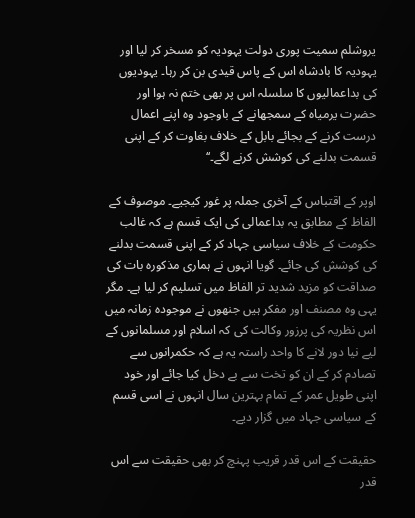یروشلم سمیت پوری دولت یہودیہ کو مسخر کر لیا اور یہودیہ کا بادشاہ اس کے پاس قیدی بن کر رہا۔ یہودیوں کی بداعمالیوں کا سلسلہ اس پر بھی ختم نہ ہوا اور حضرت یرمیاہ کے سمجھانے کے باوجود وہ اپنے اعمال درست کرنے کے بجائے بابل کے خلاف بغاوت کر کے اپنی قسمت بدلنے کی کوشش کرنے لگے۔‘‘

اوپر کے اقتباس کے آخری جملہ پر غور کیجیے۔ موصوف کے الفاظ کے مطابق یہ بداعمالی کی ایک قسم ہے کہ غالب حکومت کے خلاف سیاسی جہاد کر کے اپنی قسمت بدلنے کی کوشش کی جائے۔ گویا انہوں نے ہماری مذکورہ بات کی صداقت کو مزید شدید تر الفاظ میں تسلیم کر لیا ہے۔ مگر یہی وہ مصنف اور مفکر ہیں جنھوں نے موجودہ زمانہ میں اس نظریہ کی پرزور وکالت کی کہ اسلام اور مسلمانوں کے لیے نیا دور لانے کا واحد راستہ یہ ہے کہ حکمرانوں سے تصادم کر کے ان کو تخت سے بے دخل کیا جائے اور خود اپنی طویل عمر کے تمام بہترین سال انہوں نے اسی قسم کے سیاسی جہاد میں گزار دیے۔

حقیقت کے اس قدر قریب پہنچ کر بھی حقیقت سے اس قدر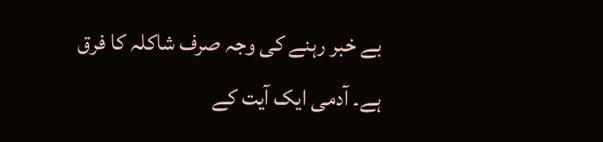بے خبر رہنے کی وجہ صرف شاکلہ کا فرق ہے۔ آدمی ایک آیت کے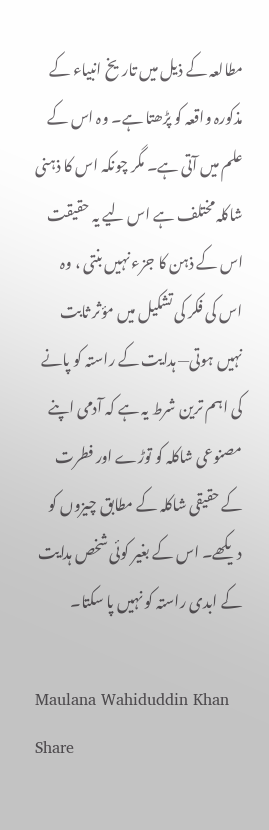مطالعہ کے ذیل میں تاریخ انبیاء کے مذکورہ واقعہ کو پڑھتا ہے۔ وہ اس کے علم میں آتی ہے۔ مگر چونکہ اس کا ذہنی شاکلہ مختلف ہے اس لیے یہ حقیقت اس کے ذہن کا جزء نہیں بنتی ، وہ اس کی فکر کی تشکیل میں مؤثر ثابت نہیں ہوتی— ہدایت کے راستہ کو پانے کی اہم ترین شرط یہ ہے کہ آدمی اپنے مصنوعی شاکلہ کو توڑے اور فطرت کے حقیقی شاکلہ کے مطابق چیزوں کو دیکھے۔ اس کے بغیر کوئی شخص ہدایت کے ابدی راستہ کو نہیں پا سکتا۔

Maulana Wahiduddin Khan
Share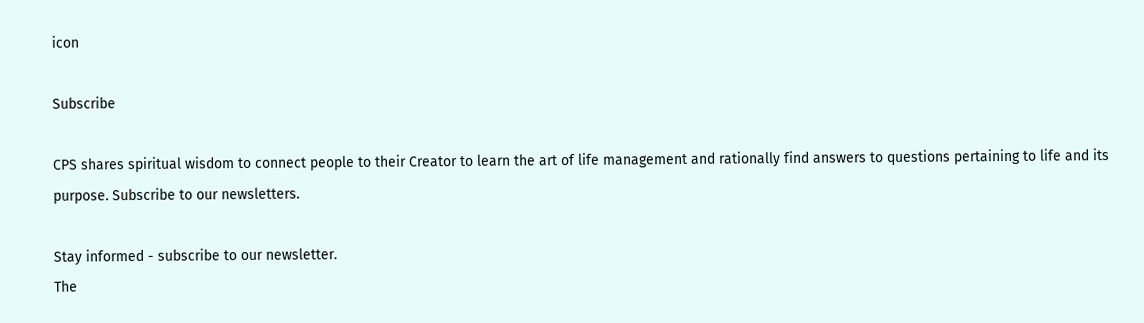icon

Subscribe

CPS shares spiritual wisdom to connect people to their Creator to learn the art of life management and rationally find answers to questions pertaining to life and its purpose. Subscribe to our newsletters.

Stay informed - subscribe to our newsletter.
The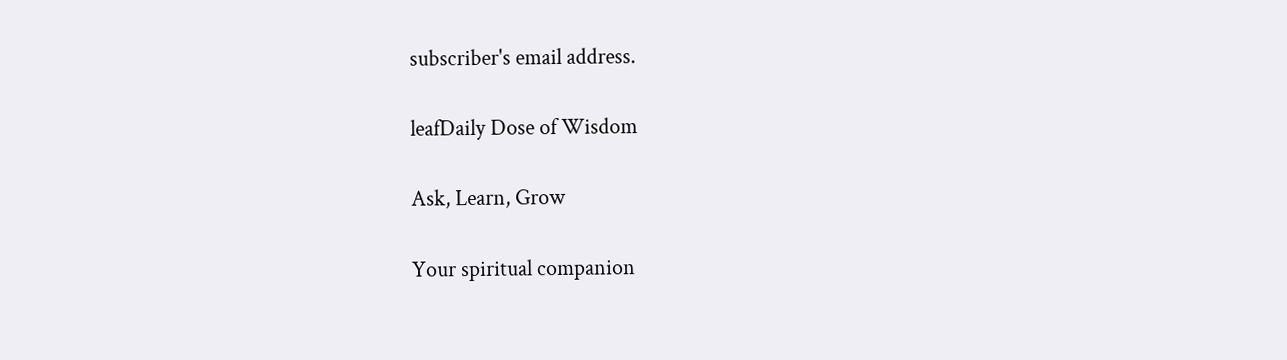subscriber's email address.

leafDaily Dose of Wisdom

Ask, Learn, Grow

Your spiritual companion